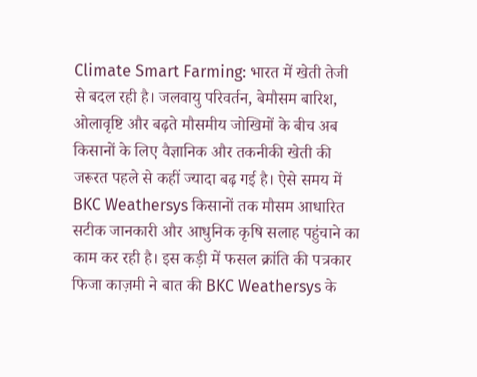Climate Smart Farming: भारत में खेती तेजी से बदल रही है। जलवायु परिवर्तन, बेमौसम बारिश, ओलावृष्टि और बढ़ते मौसमीय जोखिमों के बीच अब किसानों के लिए वैज्ञानिक और तकनीकी खेती की जरूरत पहले से कहीं ज्यादा बढ़ गई है। ऐसे समय में BKC Weathersys किसानों तक मौसम आधारित सटीक जानकारी और आधुनिक कृषि सलाह पहुंचाने का काम कर रही है। इस कड़ी में फसल क्रांति की पत्रकार फिजा काज़मी ने बात की BKC Weathersys के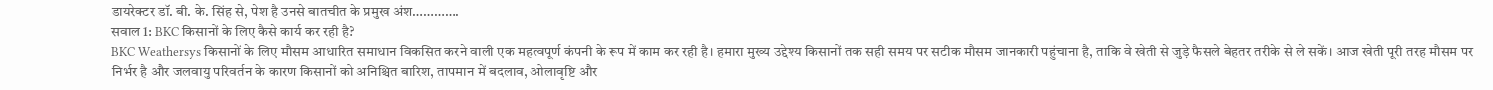डायरेक्टर डॉ. बी. के. सिंह से, पेश है उनसे बातचीत के प्रमुख अंश………….
सवाल 1: BKC किसानों के लिए कैसे कार्य कर रही है?
BKC Weathersys किसानों के लिए मौसम आधारित समाधान विकसित करने वाली एक महत्वपूर्ण कंपनी के रूप में काम कर रही है। हमारा मुख्य उद्देश्य किसानों तक सही समय पर सटीक मौसम जानकारी पहुंचाना है, ताकि वे खेती से जुड़े फैसले बेहतर तरीके से ले सकें। आज खेती पूरी तरह मौसम पर निर्भर है और जलवायु परिवर्तन के कारण किसानों को अनिश्चित बारिश, तापमान में बदलाव, ओलावृष्टि और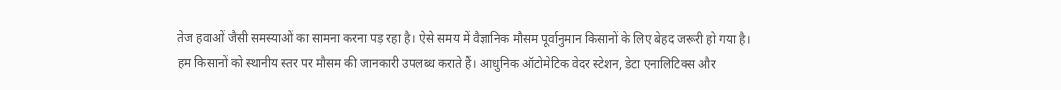तेज हवाओं जैसी समस्याओं का सामना करना पड़ रहा है। ऐसे समय में वैज्ञानिक मौसम पूर्वानुमान किसानों के लिए बेहद जरूरी हो गया है।
हम किसानों को स्थानीय स्तर पर मौसम की जानकारी उपलब्ध कराते हैं। आधुनिक ऑटोमेटिक वेदर स्टेशन, डेटा एनालिटिक्स और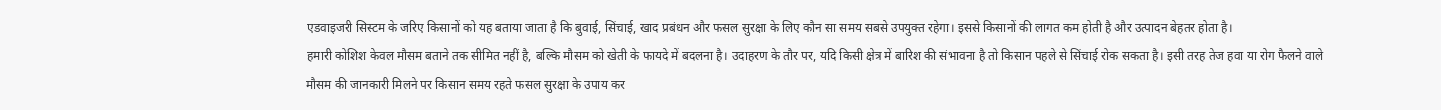एडवाइजरी सिस्टम के जरिए किसानों को यह बताया जाता है कि बुवाई, सिंचाई, खाद प्रबंधन और फसल सुरक्षा के लिए कौन सा समय सबसे उपयुक्त रहेगा। इससे किसानों की लागत कम होती है और उत्पादन बेहतर होता है।
हमारी कोशिश केवल मौसम बताने तक सीमित नहीं है, बल्कि मौसम को खेती के फायदे में बदलना है। उदाहरण के तौर पर, यदि किसी क्षेत्र में बारिश की संभावना है तो किसान पहले से सिंचाई रोक सकता है। इसी तरह तेज हवा या रोग फैलने वाले मौसम की जानकारी मिलने पर किसान समय रहते फसल सुरक्षा के उपाय कर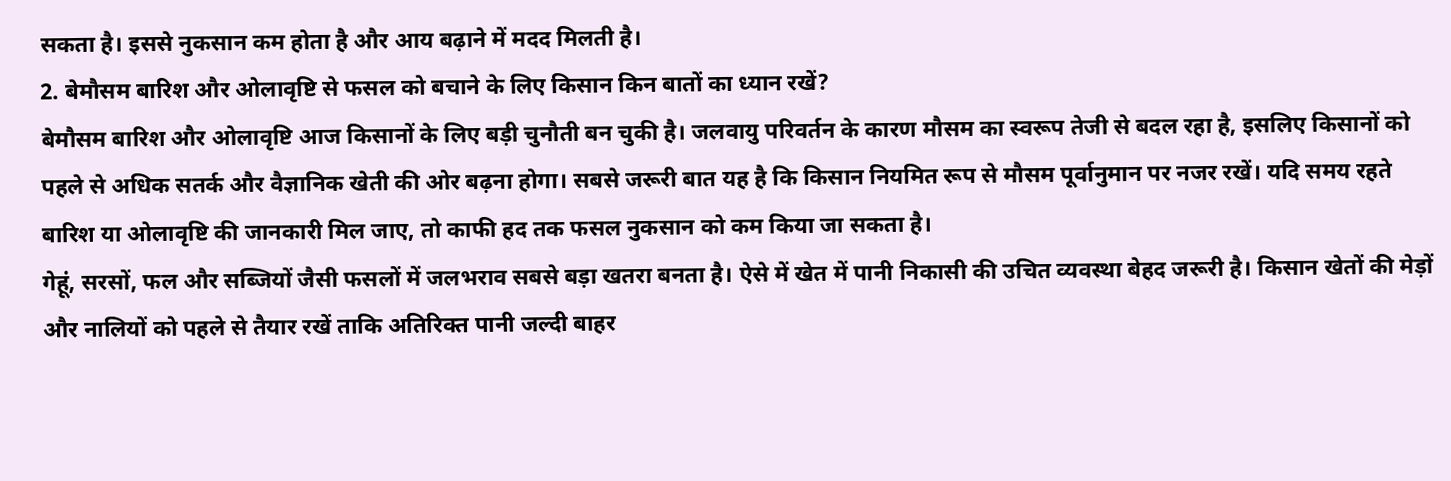सकता है। इससे नुकसान कम होता है और आय बढ़ाने में मदद मिलती है।
2. बेमौसम बारिश और ओलावृष्टि से फसल को बचाने के लिए किसान किन बातों का ध्यान रखें?
बेमौसम बारिश और ओलावृष्टि आज किसानों के लिए बड़ी चुनौती बन चुकी है। जलवायु परिवर्तन के कारण मौसम का स्वरूप तेजी से बदल रहा है, इसलिए किसानों को पहले से अधिक सतर्क और वैज्ञानिक खेती की ओर बढ़ना होगा। सबसे जरूरी बात यह है कि किसान नियमित रूप से मौसम पूर्वानुमान पर नजर रखें। यदि समय रहते बारिश या ओलावृष्टि की जानकारी मिल जाए, तो काफी हद तक फसल नुकसान को कम किया जा सकता है।
गेहूं, सरसों, फल और सब्जियों जैसी फसलों में जलभराव सबसे बड़ा खतरा बनता है। ऐसे में खेत में पानी निकासी की उचित व्यवस्था बेहद जरूरी है। किसान खेतों की मेड़ों और नालियों को पहले से तैयार रखें ताकि अतिरिक्त पानी जल्दी बाहर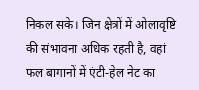निकल सके। जिन क्षेत्रों में ओलावृष्टि की संभावना अधिक रहती है, वहां फल बागानों में एंटी-हेल नेट का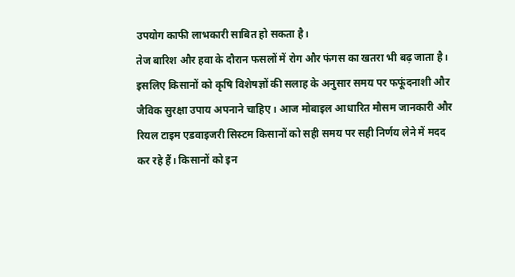उपयोग काफी लाभकारी साबित हो सकता है।
तेज बारिश और हवा के दौरान फसलों में रोग और फंगस का खतरा भी बढ़ जाता है। इसलिए किसानों को कृषि विशेषज्ञों की सलाह के अनुसार समय पर फफूंदनाशी और जैविक सुरक्षा उपाय अपनाने चाहिए। आज मोबाइल आधारित मौसम जानकारी और रियल टाइम एडवाइजरी सिस्टम किसानों को सही समय पर सही निर्णय लेने में मदद कर रहे हैं। किसानों को इन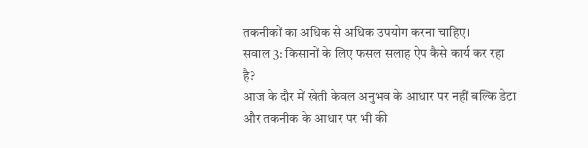तकनीकों का अधिक से अधिक उपयोग करना चाहिए।
सवाल 3: किसानों के लिए फसल सलाह ऐप कैसे कार्य कर रहा है?
आज के दौर में खेती केवल अनुभव के आधार पर नहीं बल्कि डेटा और तकनीक के आधार पर भी की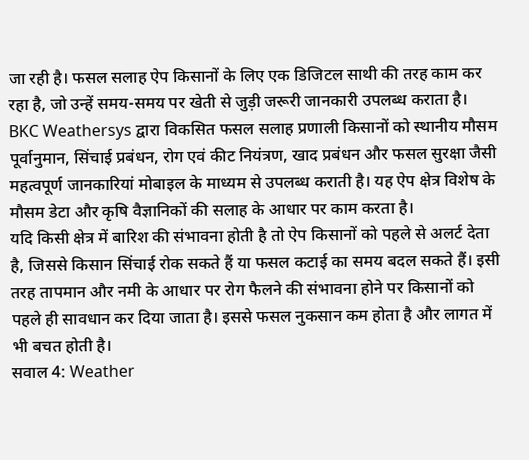जा रही है। फसल सलाह ऐप किसानों के लिए एक डिजिटल साथी की तरह काम कर रहा है, जो उन्हें समय-समय पर खेती से जुड़ी जरूरी जानकारी उपलब्ध कराता है।
BKC Weathersys द्वारा विकसित फसल सलाह प्रणाली किसानों को स्थानीय मौसम पूर्वानुमान, सिंचाई प्रबंधन, रोग एवं कीट नियंत्रण, खाद प्रबंधन और फसल सुरक्षा जैसी महत्वपूर्ण जानकारियां मोबाइल के माध्यम से उपलब्ध कराती है। यह ऐप क्षेत्र विशेष के मौसम डेटा और कृषि वैज्ञानिकों की सलाह के आधार पर काम करता है।
यदि किसी क्षेत्र में बारिश की संभावना होती है तो ऐप किसानों को पहले से अलर्ट देता है, जिससे किसान सिंचाई रोक सकते हैं या फसल कटाई का समय बदल सकते हैं। इसी तरह तापमान और नमी के आधार पर रोग फैलने की संभावना होने पर किसानों को पहले ही सावधान कर दिया जाता है। इससे फसल नुकसान कम होता है और लागत में भी बचत होती है।
सवाल 4: Weather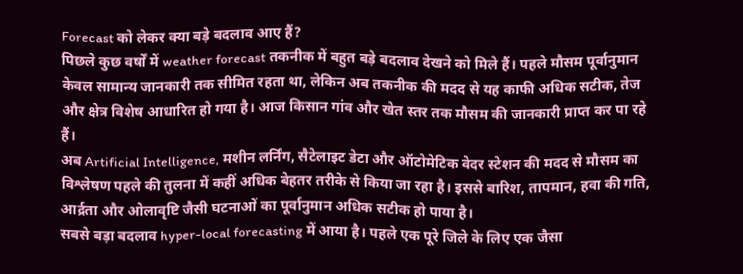Forecast को लेकर क्या बड़े बदलाव आए हैं?
पिछले कुछ वर्षों में weather forecast तकनीक में बहुत बड़े बदलाव देखने को मिले हैं। पहले मौसम पूर्वानुमान केवल सामान्य जानकारी तक सीमित रहता था, लेकिन अब तकनीक की मदद से यह काफी अधिक सटीक, तेज और क्षेत्र विशेष आधारित हो गया है। आज किसान गांव और खेत स्तर तक मौसम की जानकारी प्राप्त कर पा रहे हैं।
अब Artificial Intelligence, मशीन लर्निंग, सैटेलाइट डेटा और ऑटोमेटिक वेदर स्टेशन की मदद से मौसम का विश्लेषण पहले की तुलना में कहीं अधिक बेहतर तरीके से किया जा रहा है। इससे बारिश, तापमान, हवा की गति, आर्द्रता और ओलावृष्टि जैसी घटनाओं का पूर्वानुमान अधिक सटीक हो पाया है।
सबसे बड़ा बदलाव hyper-local forecasting में आया है। पहले एक पूरे जिले के लिए एक जैसा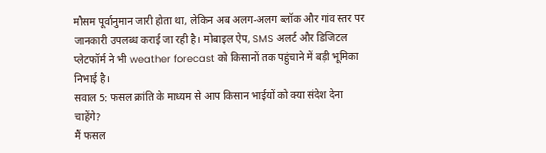मौसम पूर्वानुमान जारी होता था, लेकिन अब अलग-अलग ब्लॉक और गांव स्तर पर जानकारी उपलब्ध कराई जा रही है। मोबाइल ऐप, SMS अलर्ट और डिजिटल प्लेटफॉर्म ने भी weather forecast को किसानों तक पहुंचाने में बड़ी भूमिका निभाई है।
सवाल 5: फसल क्रांति के माध्यम से आप किसान भाईयों को क्या संदेश देना चाहेंगे?
मैं फसल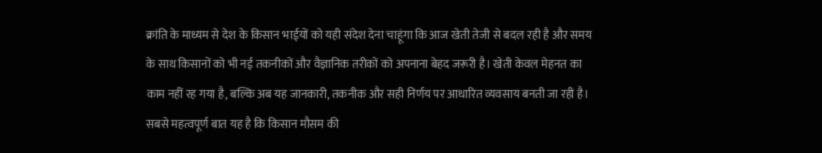क्रांति के माध्यम से देश के किसान भाईयों को यही संदेश देना चाहूंगा कि आज खेती तेजी से बदल रही है और समय के साथ किसानों को भी नई तकनीकों और वैज्ञानिक तरीकों को अपनाना बेहद जरूरी है। खेती केवल मेहनत का काम नहीं रह गया है, बल्कि अब यह जानकारी, तकनीक और सही निर्णय पर आधारित व्यवसाय बनती जा रही है।
सबसे महत्वपूर्ण बात यह है कि किसान मौसम की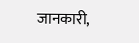जानकारी,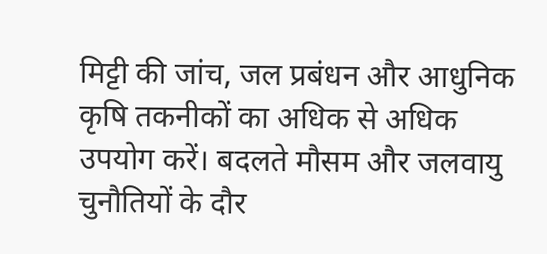मिट्टी की जांच, जल प्रबंधन और आधुनिक कृषि तकनीकों का अधिक से अधिक उपयोग करें। बदलते मौसम और जलवायु चुनौतियों के दौर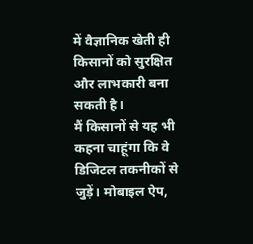में वैज्ञानिक खेती ही किसानों को सुरक्षित और लाभकारी बना सकती है।
मैं किसानों से यह भी कहना चाहूंगा कि वे डिजिटल तकनीकों से जुड़ें। मोबाइल ऐप,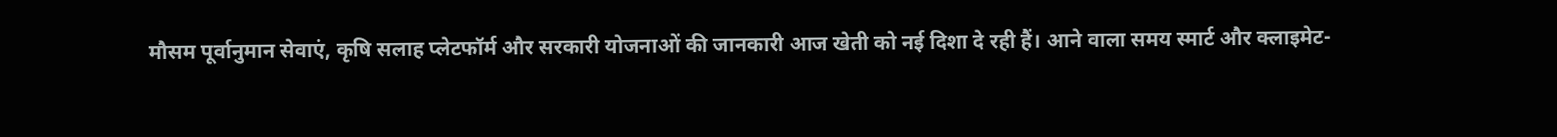मौसम पूर्वानुमान सेवाएं, कृषि सलाह प्लेटफॉर्म और सरकारी योजनाओं की जानकारी आज खेती को नई दिशा दे रही हैं। आने वाला समय स्मार्ट और क्लाइमेट-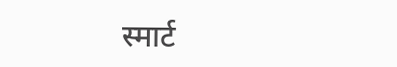स्मार्ट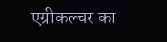एग्रीकल्चर का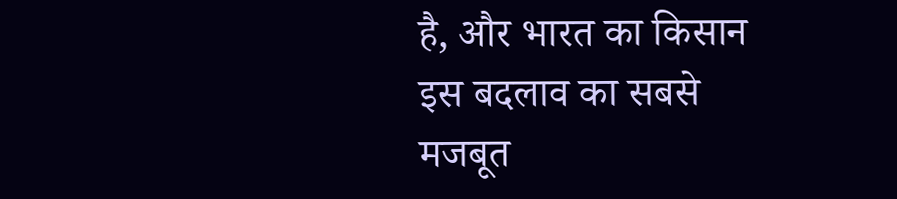है, और भारत का किसान इस बदलाव का सबसे मजबूत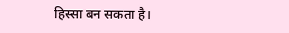हिस्सा बन सकता है।